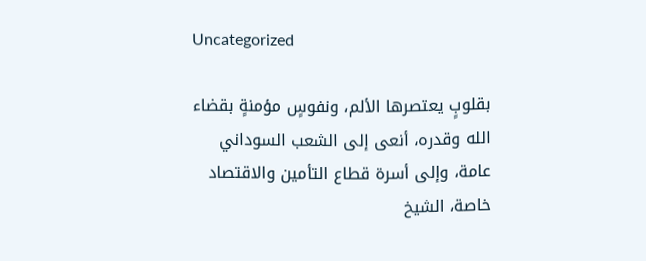Uncategorized

بقلوبٍ يعتصرها الألم، ونفوسٍ مؤمنةٍ بقضاء الله وقدره، أنعى إلى الشعب السوداني عامة، وإلى أسرة قطاع التأمين والاقتصاد خاصة، الشيخ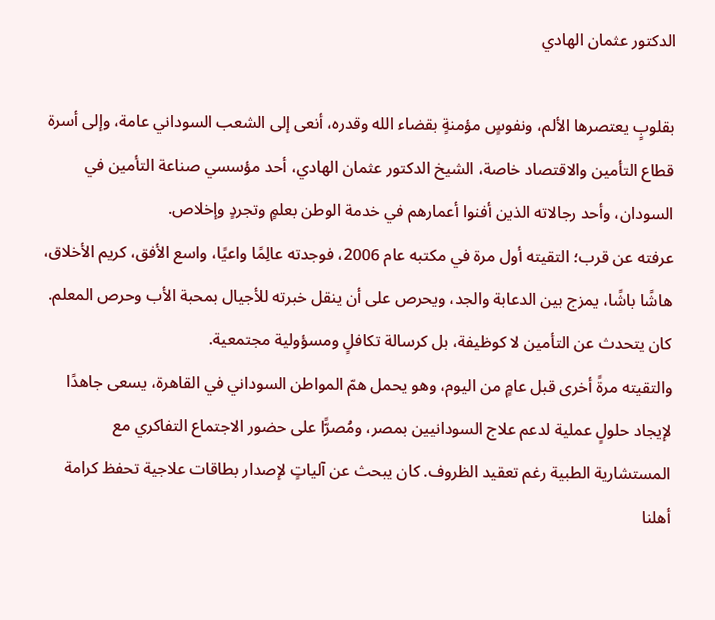الدكتور عثمان الهادي

بقلوبٍ يعتصرها الألم، ونفوسٍ مؤمنةٍ بقضاء الله وقدره، أنعى إلى الشعب السوداني عامة، وإلى أسرة قطاع التأمين والاقتصاد خاصة، الشيخ الدكتور عثمان الهادي، أحد مؤسسي صناعة التأمين في السودان، وأحد رجالاته الذين أفنوا أعمارهم في خدمة الوطن بعلمٍ وتجردٍ وإخلاص.
عرفته عن قرب؛ التقيته أول مرة في مكتبه عام 2006، فوجدته عالِمًا واعيًا، واسع الأفق، كريم الأخلاق، هاشًا باشًا، يمزج بين الدعابة والجد، ويحرص على أن ينقل خبرته للأجيال بمحبة الأب وحرص المعلم. كان يتحدث عن التأمين لا كوظيفة، بل كرسالة تكافلٍ ومسؤولية مجتمعية.
والتقيته مرةً أخرى قبل عامٍ من اليوم، وهو يحمل همّ المواطن السوداني في القاهرة، يسعى جاهدًا لإيجاد حلولٍ عملية لدعم علاج السودانيين بمصر، ومُصرًّا على حضور الاجتماع التفاكري مع المستشارية الطبية رغم تعقيد الظروف. كان يبحث عن آلياتٍ لإصدار بطاقات علاجية تحفظ كرامة أهلنا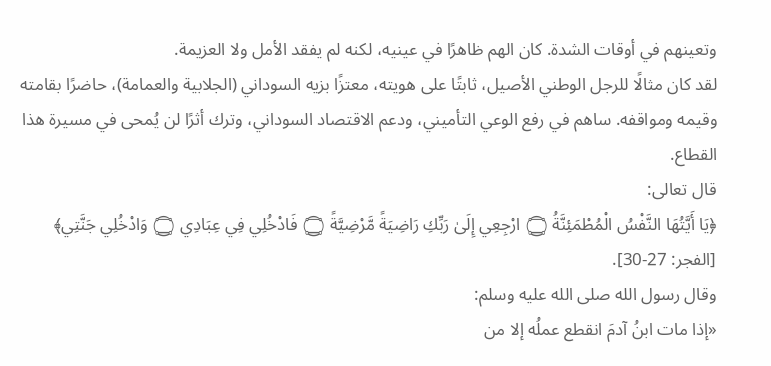وتعينهم في أوقات الشدة. كان الهم ظاهرًا في عينيه، لكنه لم يفقد الأمل ولا العزيمة.
لقد كان مثالًا للرجل الوطني الأصيل، ثابتًا على هويته، معتزًا بزيه السوداني (الجلابية والعمامة)، حاضرًا بقامته وقيمه ومواقفه. ساهم في رفع الوعي التأميني، ودعم الاقتصاد السوداني، وترك أثرًا لن يُمحى في مسيرة هذا القطاع.
قال تعالى:
﴿يَا أَيَّتُهَا النَّفْسُ الْمُطْمَئِنَّةُ ۝ ارْجِعِي إِلَىٰ رَبِّكِ رَاضِيَةً مَّرْضِيَّةً ۝ فَادْخُلِي فِي عِبَادِي ۝ وَادْخُلِي جَنَّتِي﴾ [الفجر: 27-30].
وقال رسول الله صلى الله عليه وسلم:
«إذا مات ابنُ آدمَ انقطع عملُه إلا من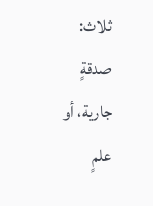ثلاث: صدقةٍ جارية، أو علمٍ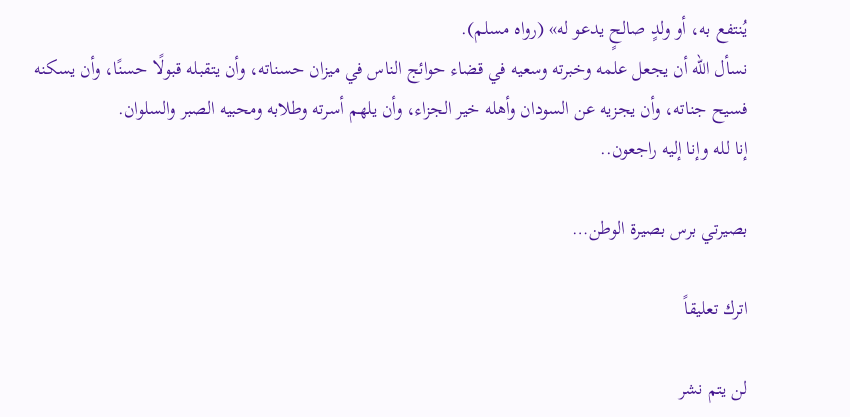يُنتفع به، أو ولدٍ صالحٍ يدعو له» (رواه مسلم).
نسأل الله أن يجعل علمه وخبرته وسعيه في قضاء حوائج الناس في ميزان حسناته، وأن يتقبله قبولًا حسنًا، وأن يسكنه فسيح جناته، وأن يجزيه عن السودان وأهله خير الجزاء، وأن يلهم أسرته وطلابه ومحبيه الصبر والسلوان.
إنا لله وإنا إليه راجعون..

بصيرتي برس بصيرة الوطن…

اترك تعليقاً

لن يتم نشر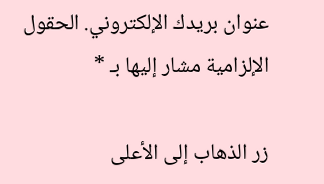عنوان بريدك الإلكتروني. الحقول الإلزامية مشار إليها بـ *

زر الذهاب إلى الأعلى